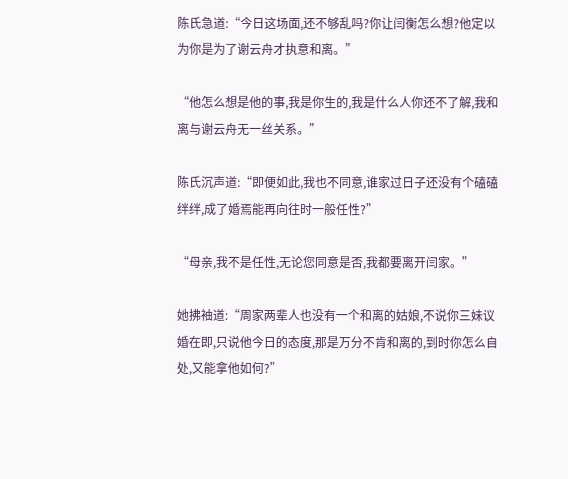陈氏急道:“今日这场面,还不够乱吗?你让闫衡怎么想?他定以为你是为了谢云舟才执意和离。”

“他怎么想是他的事,我是你生的,我是什么人你还不了解,我和离与谢云舟无一丝关系。”

陈氏沉声道:“即便如此,我也不同意,谁家过日子还没有个磕磕绊绊,成了婚焉能再向往时一般任性?”

“母亲,我不是任性,无论您同意是否,我都要离开闫家。”

她拂袖道:“周家两辈人也没有一个和离的姑娘,不说你三妹议婚在即,只说他今日的态度,那是万分不肯和离的,到时你怎么自处,又能拿他如何?”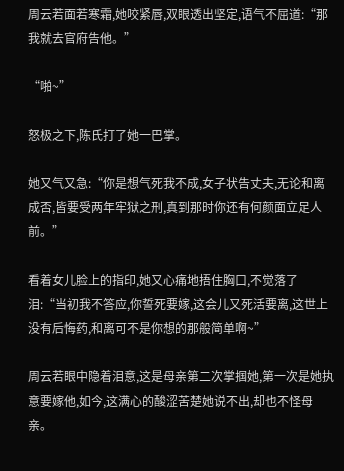周云若面若寒霜,她咬紧唇,双眼透出坚定,语气不屈道:“那我就去官府告他。”

“啪~”

怒极之下,陈氏打了她一巴掌。

她又气又急:“你是想气死我不成,女子状告丈夫,无论和离成否,皆要受两年牢狱之刑,真到那时你还有何颜面立足人前。”

看着女儿脸上的指印,她又心痛地捂住胸口,不觉落了泪:“当初我不答应,你誓死要嫁,这会儿又死活要离,这世上没有后悔药,和离可不是你想的那般简单啊~”

周云若眼中隐着泪意,这是母亲第二次掌掴她,第一次是她执意要嫁他,如今,这满心的酸涩苦楚她说不出,却也不怪母亲。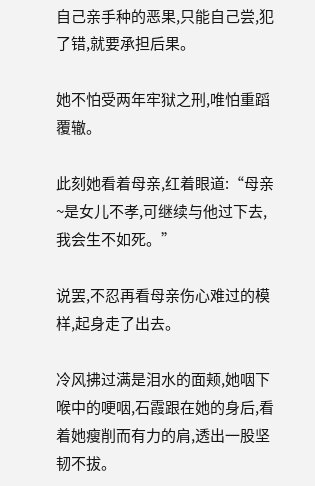自己亲手种的恶果,只能自己尝,犯了错,就要承担后果。

她不怕受两年牢狱之刑,唯怕重蹈覆辙。

此刻她看着母亲,红着眼道:“母亲~是女儿不孝,可继续与他过下去,我会生不如死。”

说罢,不忍再看母亲伤心难过的模样,起身走了出去。

冷风拂过满是泪水的面颊,她咽下喉中的哽咽,石霞跟在她的身后,看着她瘦削而有力的肩,透出一股坚韧不拔。